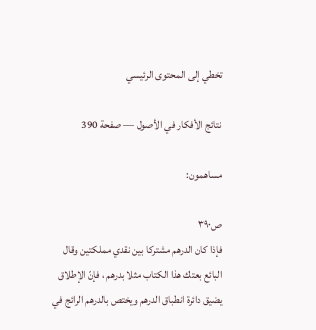تخطي إلى المحتوى الرئيسي

نتائج الأفكار في الأصول — صفحة 390

مساهمون:

ص٣٩٠
فإذا كان الدرهم مشتركا بين نقدي مملكتين وقال البائع بعتك هذا الكتاب مثلا بدرهم ، فإنّ الإطلاق يضيق دائرة انطباق الدرهم ويختص بالدرهم الرائج في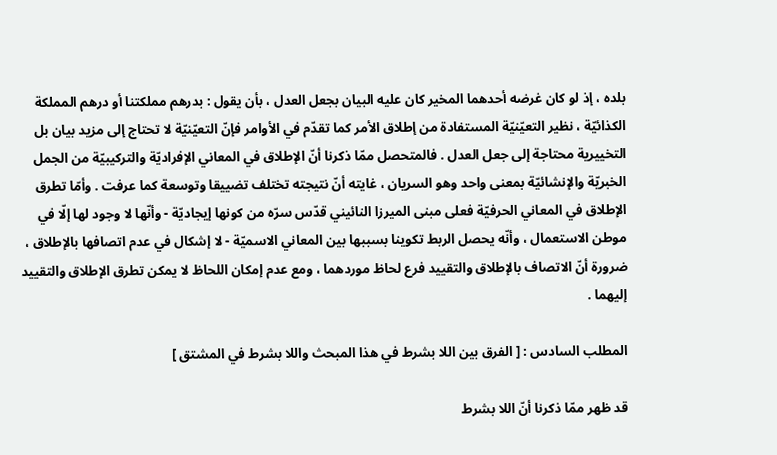بلده ، إذ لو كان غرضه أحدهما المخير كان عليه البيان بجعل العدل ، بأن يقول : بدرهم مملكتنا أو درهم المملكة الكذائيّة ، نظير التعيّنيّة المستفادة من إطلاق الأمر كما تقدّم في الأوامر فإنّ التعيّنيّة لا تحتاج إلى مزيد بيان بل التخييرية محتاجة إلى جعل العدل . فالمتحصل ممّا ذكرنا أنّ الإطلاق في المعاني الإفراديّة والتركيبيّة من الجمل الخبريّة والإنشائيّة بمعنى واحد وهو السريان ، غايته أنّ نتيجته تختلف تضييقا وتوسعة كما عرفت . وأمّا تطرق الإطلاق في المعاني الحرفيّة فعلى مبنى الميرزا النائيني قدّس سرّه من كونها إيجاديّة - وأنّها لا وجود لها إلّا في موطن الاستعمال ، وأنّه يحصل الربط تكوينا بسببها بين المعاني الاسميّة - لا إشكال في عدم اتصافها بالإطلاق ، ضرورة أنّ الاتصاف بالإطلاق والتقييد فرع لحاظ موردهما ، ومع عدم إمكان اللحاظ لا يمكن تطرق الإطلاق والتقييد إليهما .

المطلب السادس : [ الفرق بين اللا بشرط في هذا المبحث واللا بشرط في المشتق ]

قد ظهر ممّا ذكرنا أنّ اللا بشرط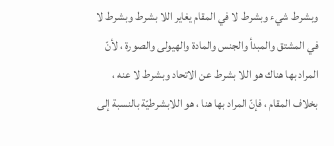وبشرط شيء وبشرط لا في المقام يغاير اللا بشرط وبشرط لا في المشتق والمبدأ والجنس والمادة والهيولى والصورة ، لأنّ المراد بها هناك هو اللا بشرط عن الاتحاد وبشرط لا عنه ، بخلاف المقام ، فإنّ المراد بها هنا ، هو اللابشرطيّة بالنسبة إلى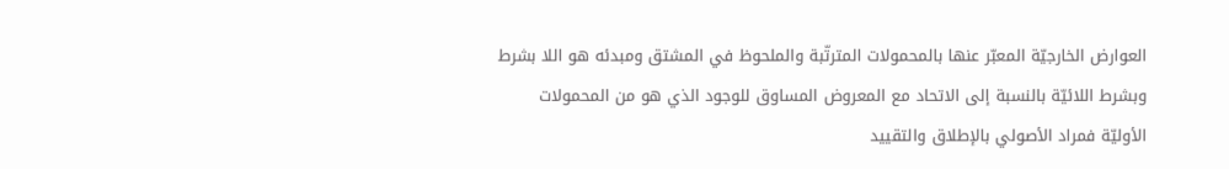العوارض الخارجيّة المعبّر عنها بالمحمولات المترتّبة والملحوظ في المشتق ومبدئه هو اللا بشرط وبشرط اللائيّة بالنسبة إلى الاتحاد مع المعروض المساوق للوجود الذي هو من المحمولات الأوليّة فمراد الأصولي بالإطلاق والتقييد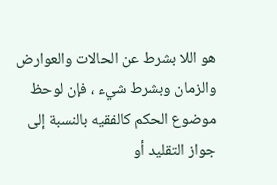هو اللا بشرط عن الحالات والعوارض والزمان وبشرط شيء ، فإن لوحظ موضوع الحكم كالفقيه بالنسبة إلى جواز التقليد أو